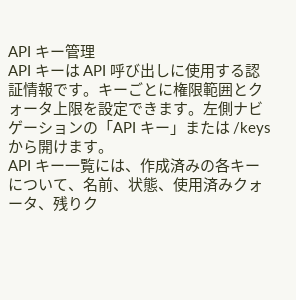API キー管理
API キーは API 呼び出しに使用する認証情報です。キーごとに権限範囲とクォータ上限を設定できます。左側ナビゲーションの「API キー」または /keys から開けます。
API キー一覧には、作成済みの各キーについて、名前、状態、使用済みクォータ、残りク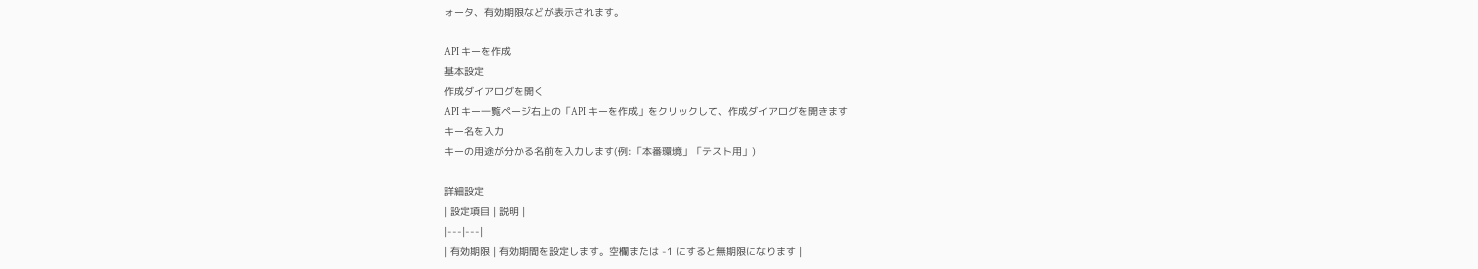ォータ、有効期限などが表示されます。

API キーを作成
基本設定
作成ダイアログを開く
API キー一覧ページ右上の「API キーを作成」をクリックして、作成ダイアログを開きます
キー名を入力
キーの用途が分かる名前を入力します(例:「本番環境」「テスト用」)

詳細設定
| 設定項目 | 説明 |
|---|---|
| 有効期限 | 有効期間を設定します。空欄または -1 にすると無期限になります |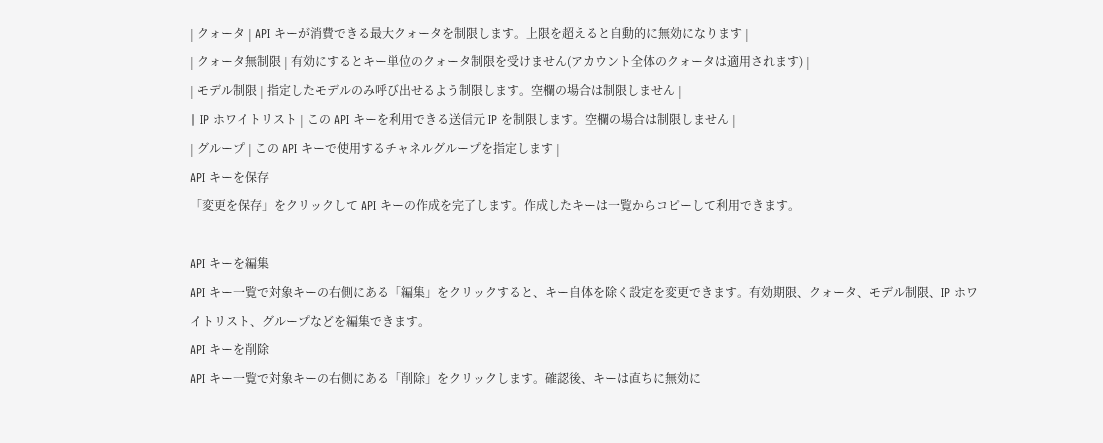| クォータ | API キーが消費できる最大クォータを制限します。上限を超えると自動的に無効になります |
| クォータ無制限 | 有効にするとキー単位のクォータ制限を受けません(アカウント全体のクォータは適用されます) |
| モデル制限 | 指定したモデルのみ呼び出せるよう制限します。空欄の場合は制限しません |
| IP ホワイトリスト | この API キーを利用できる送信元 IP を制限します。空欄の場合は制限しません |
| グループ | この API キーで使用するチャネルグループを指定します |
API キーを保存
「変更を保存」をクリックして API キーの作成を完了します。作成したキーは一覧からコピーして利用できます。

API キーを編集
API キー一覧で対象キーの右側にある「編集」をクリックすると、キー自体を除く設定を変更できます。有効期限、クォータ、モデル制限、IP ホワイトリスト、グループなどを編集できます。
API キーを削除
API キー一覧で対象キーの右側にある「削除」をクリックします。確認後、キーは直ちに無効に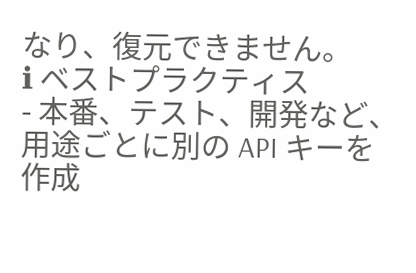なり、復元できません。
ℹ ベストプラクティス
- 本番、テスト、開発など、用途ごとに別の API キーを作成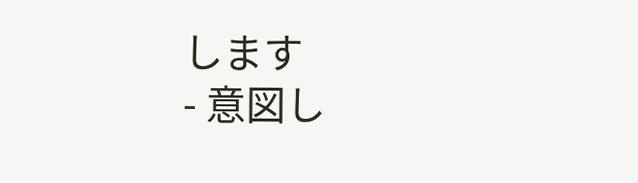します
- 意図し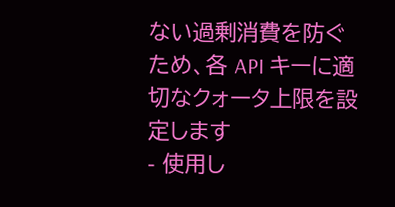ない過剰消費を防ぐため、各 API キーに適切なクォータ上限を設定します
- 使用し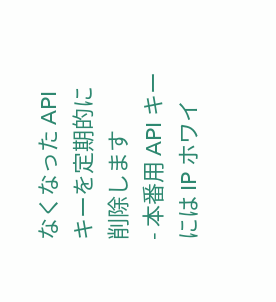なくなった API キーを定期的に削除します
- 本番用 API キーには IP ホワイ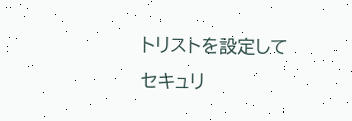トリストを設定してセキュリ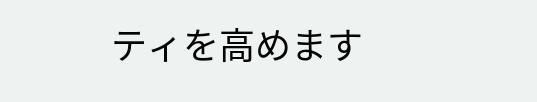ティを高めます